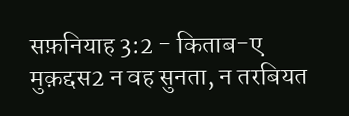सफ़नियाह 3:2 - किताब-ए मुक़द्दस2 न वह सुनता, न तरबियत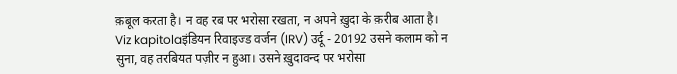क़बूल करता है। न वह रब पर भरोसा रखता, न अपने ख़ुदा के क़रीब आता है। Viz kapitolaइंडियन रिवाइज्ड वर्जन (IRV) उर्दू - 20192 उसने कलाम को न सुना, वह तरबियत पज़ीर न हुआ। उसने ख़ुदावन्द पर भरोसा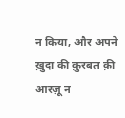न किया, और अपने ख़ुदा की क़ुरबत क़ी आरज़ू न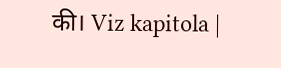की। Viz kapitola |